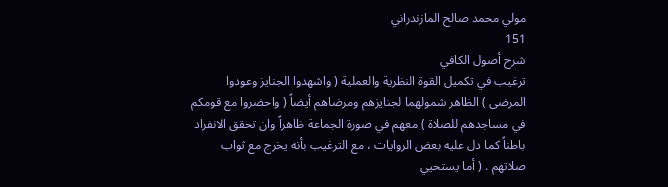مولي محمد صالح المازندراني
151
شرح أصول الكافي
ترغيب في تكميل القوة النظرية والعملية ( واشهدوا الجنايز وعودوا المرضى ) الظاهر شمولهما لجنايزهم ومرضاهم أيضاً ( واحضروا مع قومكم في مساجدهم للصلاة ) معهم في صورة الجماعة ظاهراً وان تحقق الانفراد باطناً كما دل عليه بعض الروايات ، مع الترغيب بأنه يخرج مع ثواب صلاتهم . ( أما يستحيي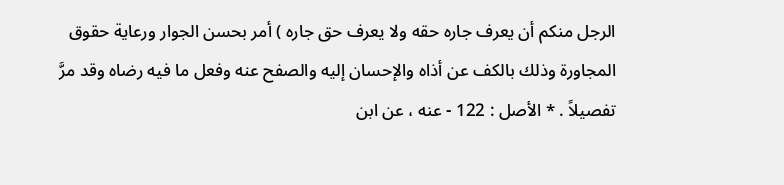الرجل منكم أن يعرف جاره حقه ولا يعرف حق جاره ) أمر بحسن الجوار ورعاية حقوق المجاورة وذلك بالكف عن أذاه والإحسان إليه والصفح عنه وفعل ما فيه رضاه وقد مرَّ تفصيلاً . * الأصل : 122 - عنه ، عن ابن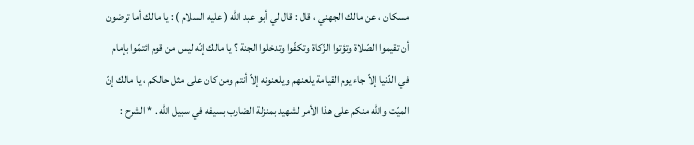مسكان ، عن مالك الجهني ، قال : قال لي أبو عبد الله ( عليه السلام ) : يا مالك أما ترضون أن تقيموا الصّلاة وتؤتوا الزّكاة وتكفّوا وتدخلوا الجنة ؟ يا مالك إنّه ليس من قوم ائتمّوا بإمام في الدّنيا إلاّ جاء يوم القيامة يلعنهم ويلعنونه إلاّ أنتم ومن كان على مثل حالكم ، يا مالك إنّ الميّت والله منكم على هذا الأمر لشهيد بمنزلة الضارب بسيفه في سبيل الله . * الشرح :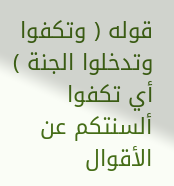قوله ( وتكفوا وتدخلوا الجنة ) أي تكفوا ألسنتكم عن الأقوال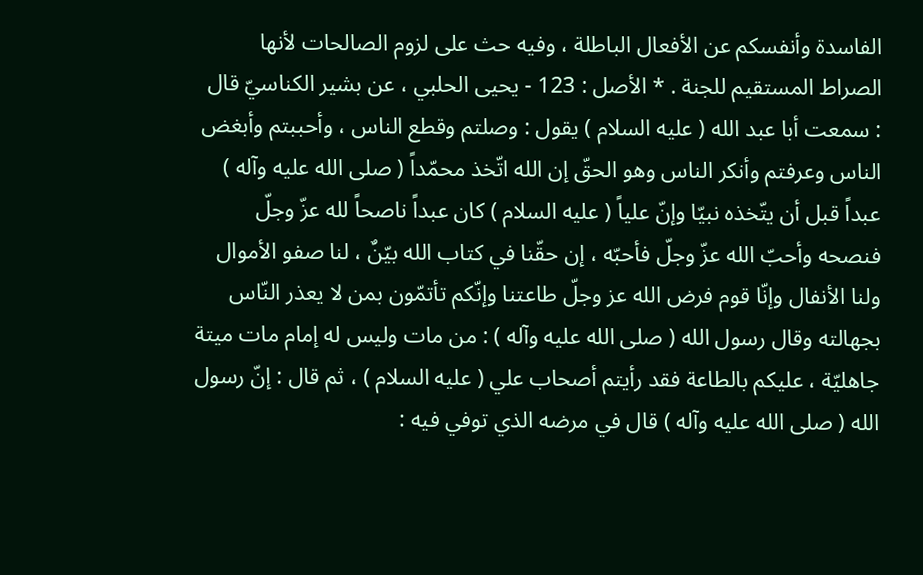الفاسدة وأنفسكم عن الأفعال الباطلة ، وفيه حث على لزوم الصالحات لأنها الصراط المستقيم للجنة . * الأصل : 123 - يحيى الحلبي ، عن بشير الكناسيّ قال : سمعت أبا عبد الله ( عليه السلام ) يقول : وصلتم وقطع الناس ، وأحببتم وأبغض الناس وعرفتم وأنكر الناس وهو الحقّ إن الله اتّخذ محمّداً ( صلى الله عليه وآله ) عبداً قبل أن يتّخذه نبيّا وإنّ علياً ( عليه السلام ) كان عبداً ناصحاً لله عزّ وجلّ فنصحه وأحبّ الله عزّ وجلّ فأحبّه ، إن حقّنا في كتاب الله بيّنٌ ، لنا صفو الأموال ولنا الأنفال وإنّا قوم فرض الله عز وجلّ طاعتنا وإنّكم تأتمّون بمن لا يعذر النّاس بجهالته وقال رسول الله ( صلى الله عليه وآله ) : من مات وليس له إمام مات ميتة جاهليّة ، عليكم بالطاعة فقد رأيتم أصحاب علي ( عليه السلام ) ، ثم قال : إنّ رسول الله ( صلى الله عليه وآله ) قال في مرضه الذي توفي فيه :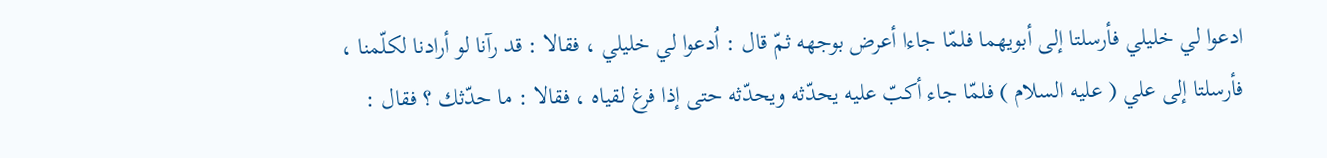ادعوا لي خليلي فأرسلتا إلى أبويهما فلمّا جاءا أعرض بوجهه ثمّ قال : اُدعوا لي خليلي ، فقالا : قد رآنا لو أرادنا لكلّمنا ، فأرسلتا إلى علي ( عليه السلام ) فلمّا جاء أكبّ عليه يحدّثه ويحدّثه حتى إذا فرغ لقياه ، فقالا : ما حدّثك ؟ فقال :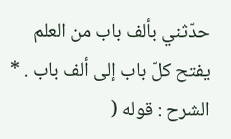حدّثني بألف باب من العلم يفتح كلّ باب إلى ألف باب . * الشرح : قوله (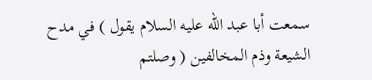سمعت أبا عبد الله عليه السلام يقول ) في مدح الشيعة وذم المخالفين ( وصلتم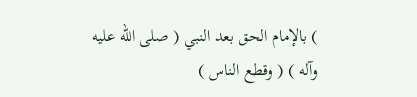) بالإمام الحق بعد النبي ( صلى الله عليه وآله ) ( وقطع الناس )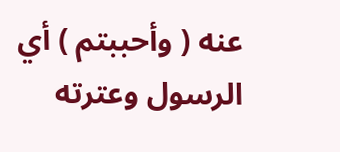عنه ( وأحببتم ) أي الرسول وعترته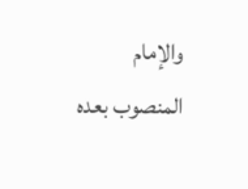والإمام المنصوب بعده